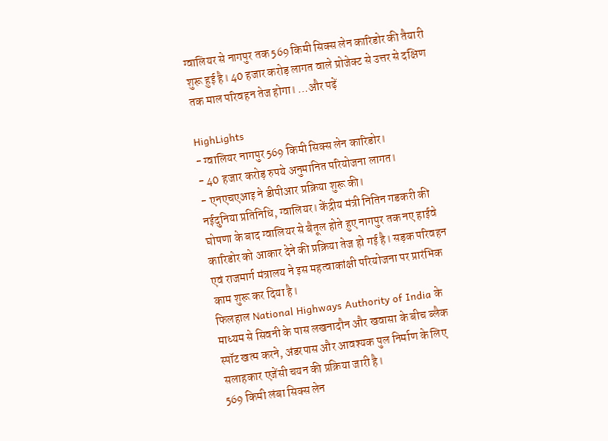ग्वालियर से नागपुर तक 569 किमी सिक्स लेन कारिडोर की तैयारी शुरू हुई है। 40 हजार करोड़ लागत वाले प्रोजेक्ट से उत्तर से दक्षिण तक माल परिवहन तेज होगा। …और पढ़ें

HighLights
- ग्वालियर नागपुर 569 किमी सिक्स लेन कारिडोर।
- 40 हजार करोड़ रुपये अनुमानित परियोजना लागत।
- एनएचएआइ ने डीपीआर प्रक्रिया शुरू की।
नईदुनिया प्रतिनिधि, ग्वालियर। केंद्रीय मंत्री नितिन गडकरी की घोषणा के बाद ग्वालियर से बैतूल होते हुए नागपुर तक नए हाईवे कारिडोर को आकार देने की प्रक्रिया तेज हो गई है। सड़क परिवहन एवं राजमार्ग मंत्रालय ने इस महत्वाकांक्षी परियोजना पर प्रारंभिक काम शुरू कर दिया है।
फिलहाल National Highways Authority of India के माध्यम से सिवनी के पास लखनादौन और खवासा के बीच ब्लैक स्पॉट खत्म करने, अंडरपास और आवश्यक पुल निर्माण के लिए सलाहकार एजेंसी चयन की प्रक्रिया जारी है।
569 किमी लंबा सिक्स लेन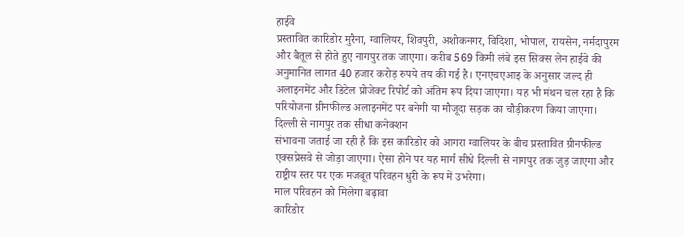हाईवे
प्रस्तावित कारिडोर मुरैना, ग्वालियर, शिवपुरी, अशोकनगर, विदिशा, भोपाल, रायसेन, नर्मदापुरम और बैतूल से होते हुए नागपुर तक जाएगा। करीब 569 किमी लंबे इस सिक्स लेन हाईवे की अनुमानित लागत 40 हजार करोड़ रुपये तय की गई है। एनएचएआइ के अनुसार जल्द ही अलाइनमेंट और डिटेल प्रोजेक्ट रिपोर्ट को अंतिम रूप दिया जाएगा। यह भी मंथन चल रहा है कि परियोजना ग्रीनफील्ड अलाइनमेंट पर बनेगी या मौजूदा सड़क का चौड़ीकरण किया जाएगा।
दिल्ली से नागपुर तक सीधा कनेक्शन
संभावना जताई जा रही है कि इस कारिडोर को आगरा ग्वालियर के बीच प्रस्तावित ग्रीनफील्ड एक्सप्रेसवे से जोड़ा जाएगा। ऐसा होने पर यह मार्ग सीधे दिल्ली से नागपुर तक जुड़ जाएगा और राष्ट्रीय स्तर पर एक मजबूत परिवहन धुरी के रूप में उभरेगा।
माल परिवहन को मिलेगा बढ़ावा
कारिडोर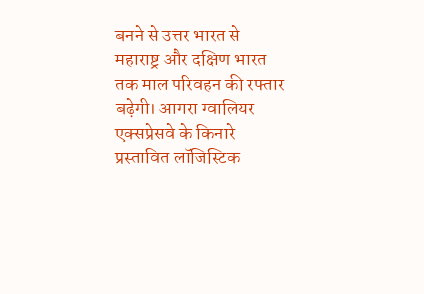बनने से उत्तर भारत से महाराष्ट्र और दक्षिण भारत तक माल परिवहन की रफ्तार बढ़ेगी। आगरा ग्वालियर एक्सप्रेसवे के किनारे प्रस्तावित लॉजिस्टिक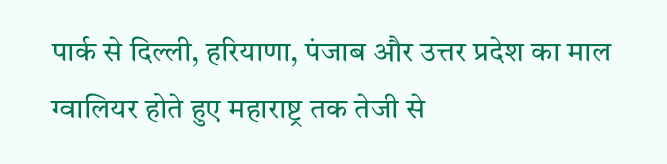पार्क से दिल्ली, हरियाणा, पंजाब और उत्तर प्रदेश का माल ग्वालियर होते हुए महाराष्ट्र तक तेजी से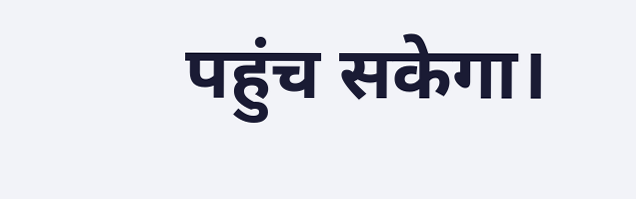पहुंच सकेगा।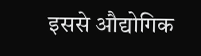इससे औद्योगिक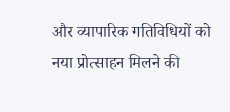और व्यापारिक गतिविधियों को नया प्रोत्साहन मिलने की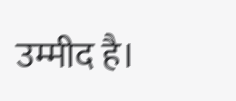उम्मीद है।